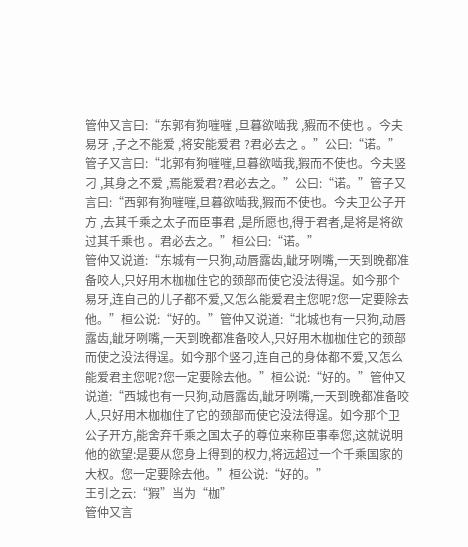管仲又言曰:“东郭有狗嘊嘊 ,旦暮欲啮我 ,豭而不使也 。今夫易牙 ,子之不能爱 ,将安能爱君 ?君必去之 。”公曰:“诺。”管子又言曰:“北郭有狗嘊嘊,旦暮欲啮我,猳而不使也。今夫竖刁 ,其身之不爱 ,焉能爱君?君必去之。”公曰:“诺。”管子又言曰:“西郭有狗嘊嘊,旦暮欲啮我,猳而不使也。今夫卫公子开方 ,去其千乘之太子而臣事君 ,是所愿也,得于君者,是将是将欲过其千乘也 。君必去之。”桓公曰:“诺。”
管仲又说道:“东城有一只狗,动唇露齿,龇牙咧嘴,一天到晚都准备咬人,只好用木枷枷住它的颈部而使它没法得逞。如今那个易牙,连自己的儿子都不爱,又怎么能爱君主您呢?您一定要除去他。”桓公说:“好的。”管仲又说道:“北城也有一只狗,动唇露齿,龇牙咧嘴,一天到晚都准备咬人,只好用木枷枷住它的颈部而使之没法得逞。如今那个竖刁,连自己的身体都不爱,又怎么能爱君主您呢?您一定要除去他。”桓公说:“好的。”管仲又说道:“西城也有一只狗,动唇露齿,龇牙咧嘴,一天到晚都准备咬人,只好用木枷枷住了它的颈部而使它没法得逞。如今那个卫公子开方,能舍弃千乘之国太子的尊位来称臣事奉您,这就说明他的欲望:是要从您身上得到的权力,将远超过一个千乘国家的大权。您一定要除去他。”桓公说:“好的。”
王引之云:“猳”当为“枷”
管仲又言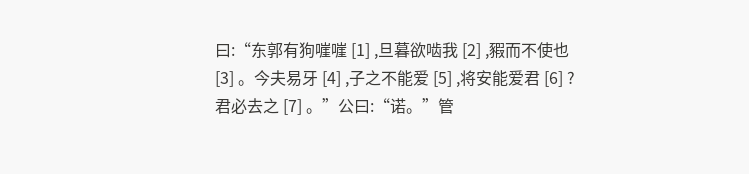曰:“东郭有狗嘊嘊 [1] ,旦暮欲啮我 [2] ,豭而不使也 [3] 。今夫易牙 [4] ,子之不能爱 [5] ,将安能爱君 [6] ?君必去之 [7] 。”公曰:“诺。”管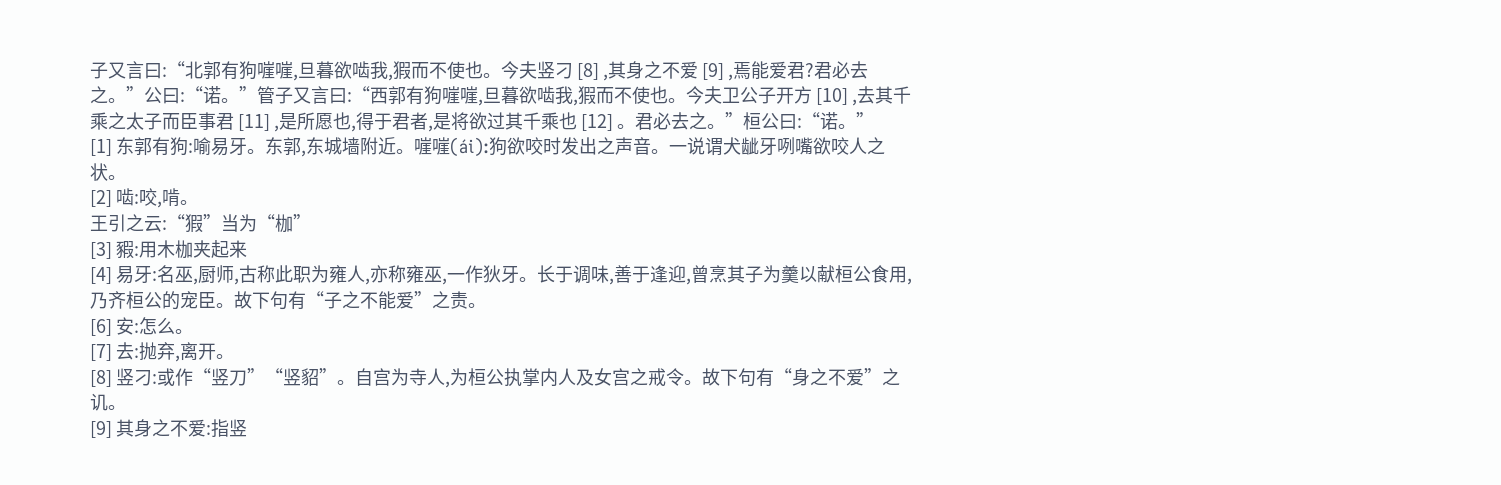子又言曰:“北郭有狗嘊嘊,旦暮欲啮我,猳而不使也。今夫竖刁 [8] ,其身之不爱 [9] ,焉能爱君?君必去之。”公曰:“诺。”管子又言曰:“西郭有狗嘊嘊,旦暮欲啮我,猳而不使也。今夫卫公子开方 [10] ,去其千乘之太子而臣事君 [11] ,是所愿也,得于君者,是将欲过其千乘也 [12] 。君必去之。”桓公曰:“诺。”
[1] 东郭有狗:喻易牙。东郭,东城墙附近。嘊嘊(ái):狗欲咬时发出之声音。一说谓犬龇牙咧嘴欲咬人之状。
[2] 啮:咬,啃。
王引之云:“猳”当为“枷”
[3] 豭:用木枷夹起来
[4] 易牙:名巫,厨师,古称此职为雍人,亦称雍巫,一作狄牙。长于调味,善于逢迎,曾烹其子为羹以献桓公食用,乃齐桓公的宠臣。故下句有“子之不能爱”之责。
[6] 安:怎么。
[7] 去:抛弃,离开。
[8] 竖刁:或作“竖刀”“竖貂”。自宫为寺人,为桓公执掌内人及女宫之戒令。故下句有“身之不爱”之讥。
[9] 其身之不爱:指竖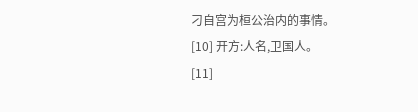刁自宫为桓公治内的事情。
[10] 开方:人名,卫国人。
[11]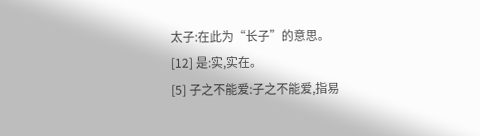太子:在此为“长子”的意思。
[12] 是:实,实在。
[5] 子之不能爱:子之不能爱,指易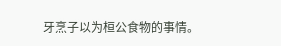牙烹子以为桓公食物的事情。